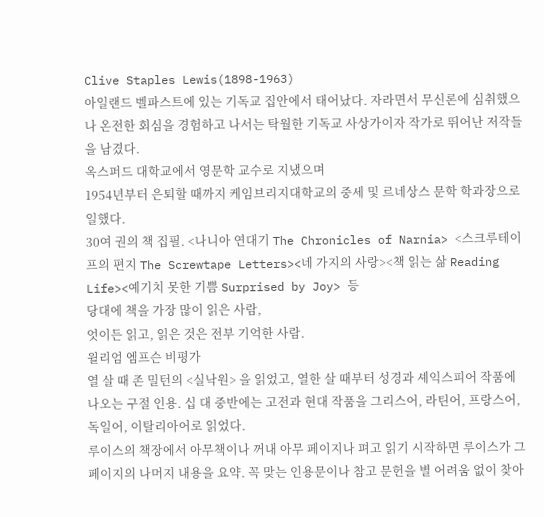Clive Staples Lewis(1898-1963)
아일랜드 벨파스트에 있는 기독교 집안에서 태어났다. 자라면서 무신론에 심취했으나 온전한 회심을 경험하고 나서는 탁월한 기독교 사상가이자 작가로 뛰어난 저작들을 남겼다.
옥스퍼드 대학교에서 영문학 교수로 지냈으며
1954년부터 은퇴할 때까지 케임브리지대학교의 중세 및 르네상스 문학 학과장으로 일했다.
30여 권의 책 집필. <나니아 연대기 The Chronicles of Narnia> <스크루테이프의 편지 The Screwtape Letters><네 가지의 사랑><책 읽는 삶 Reading Life><예기치 못한 기쁨 Surprised by Joy> 등
당대에 책을 가장 많이 읽은 사람,
엇이든 읽고, 읽은 것은 전부 기억한 사람.
윌리엄 엠프슨 비평가
열 살 때 존 밀턴의 <실낙원> 을 읽었고, 열한 살 때부터 성경과 셰익스피어 작품에 나오는 구절 인용. 십 대 중반에는 고전과 현대 작품을 그리스어, 라틴어, 프랑스어, 독일어, 이탈리아어로 읽었다.
루이스의 책장에서 아무책이나 꺼내 아무 페이지나 펴고 읽기 시작하면 루이스가 그 페이지의 나머지 내용을 요약. 꼭 맞는 인용문이나 참고 문헌을 별 어려움 없이 찾아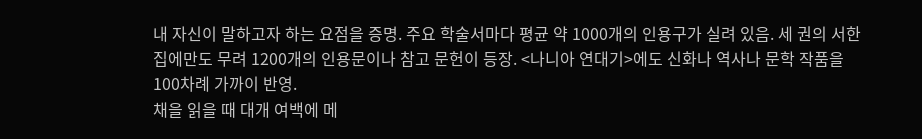내 자신이 말하고자 하는 요점을 증명. 주요 학술서마다 평균 약 1000개의 인용구가 실려 있음. 세 권의 서한집에만도 무려 1200개의 인용문이나 참고 문헌이 등장. <나니아 연대기>에도 신화나 역사나 문학 작품을 100차례 가까이 반영.
채을 읽을 때 대개 여백에 메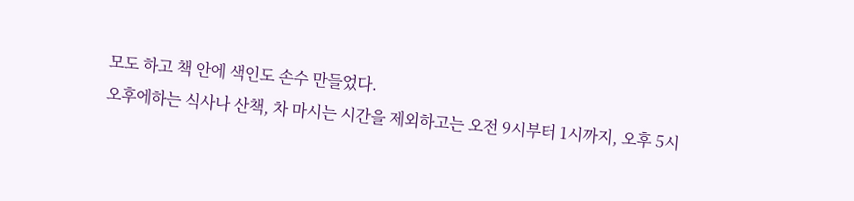모도 하고 책 안에 색인도 손수 만들었다.
오후에하는 식사나 산책, 차 마시는 시간을 제외하고는 오전 9시부터 1시까지, 오후 5시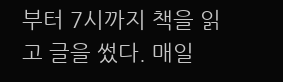부터 7시까지 책을 읽고 글을 썼다. 매일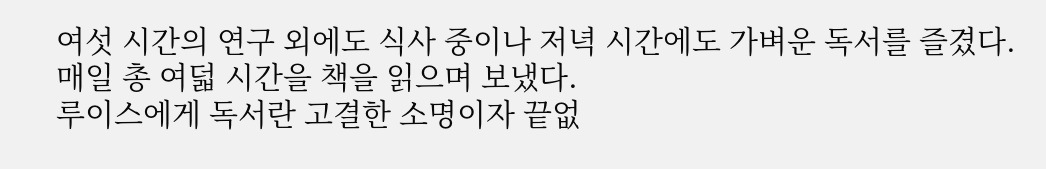여섯 시간의 연구 외에도 식사 중이나 저녁 시간에도 가벼운 독서를 즐겼다. 매일 총 여덟 시간을 책을 읽으며 보냈다.
루이스에게 독서란 고결한 소명이자 끝없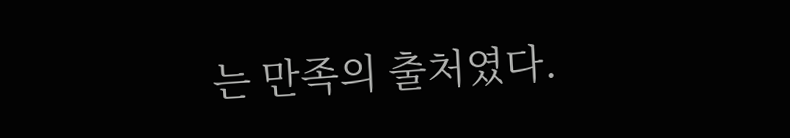는 만족의 출처였다.